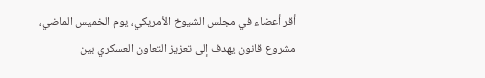أقر أعضاء في مجلس الشيوخ الأمريكي، يوم الخميس الماضي، مشروع قانون يهدف إلى تعزيز التعاون العسكري بين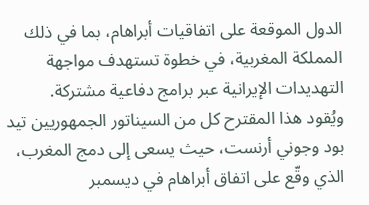الدول الموقعة على اتفاقيات أبراهام، بما في ذلك المملكة المغربية، في خطوة تستهدف مواجهة التهديدات الإيرانية عبر برامج دفاعية مشتركة.
ويُقود هذا المقترح كل من السيناتور الجمهوريين تيد بود وجوني أرنست، حيث يسعى إلى دمج المغرب، الذي وقّع على اتفاق أبراهام في ديسمبر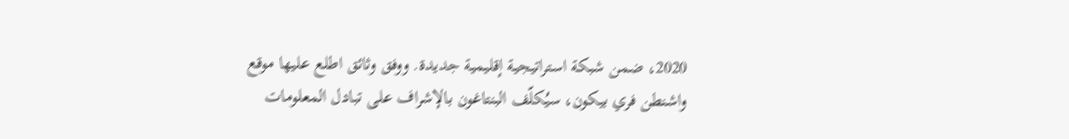2020، ضمن شبكة استراتيجية إقليمية جديدة. ووفق وثائق اطلع عليها موقع واشنطن فري بيكون، سيُكلّف البنتاغون بالإشراف على تبادل المعلومات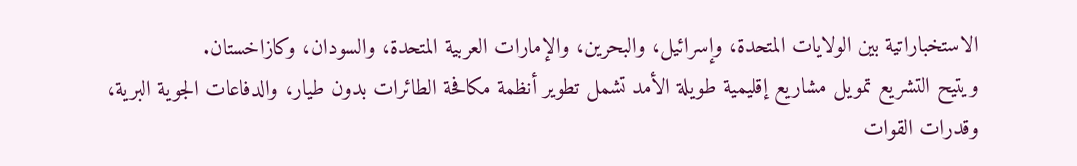الاستخباراتية بين الولايات المتحدة، وإسرائيل، والبحرين، والإمارات العربية المتحدة، والسودان، وكازاخستان.
ويتيح التشريع تمويل مشاريع إقليمية طويلة الأمد تشمل تطوير أنظمة مكافحة الطائرات بدون طيار، والدفاعات الجوية البرية، وقدرات القوات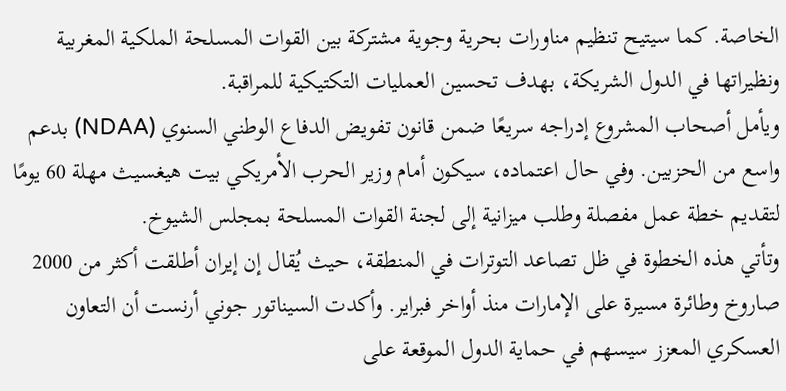الخاصة. كما سيتيح تنظيم مناورات بحرية وجوية مشتركة بين القوات المسلحة الملكية المغربية ونظيراتها في الدول الشريكة، بهدف تحسين العمليات التكتيكية للمراقبة.
ويأمل أصحاب المشروع إدراجه سريعًا ضمن قانون تفويض الدفاع الوطني السنوي (NDAA) بدعم واسع من الحزبين. وفي حال اعتماده، سيكون أمام وزير الحرب الأمريكي بيت هيغسيث مهلة 60 يومًا لتقديم خطة عمل مفصلة وطلب ميزانية إلى لجنة القوات المسلحة بمجلس الشيوخ.
وتأتي هذه الخطوة في ظل تصاعد التوترات في المنطقة، حيث يُقال إن إيران أطلقت أكثر من 2000 صاروخ وطائرة مسيرة على الإمارات منذ أواخر فبراير. وأكدت السيناتور جوني أرنست أن التعاون العسكري المعزز سيسهم في حماية الدول الموقعة على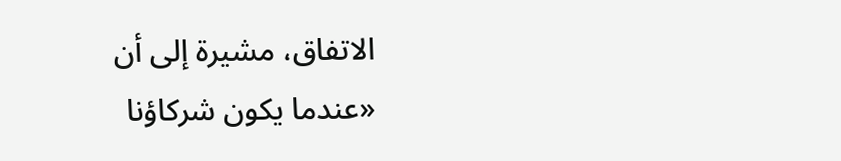الاتفاق، مشيرة إلى أن «عندما يكون شركاؤنا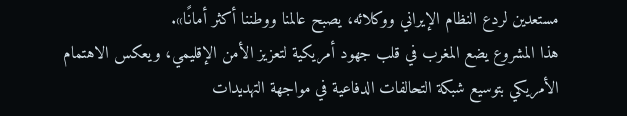مستعدين لردع النظام الإيراني ووكلائه، يصبح عالمنا ووطننا أكثر أمانًا».
هذا المشروع يضع المغرب في قلب جهود أمريكية لتعزيز الأمن الإقليمي، ويعكس الاهتمام الأمريكي بتوسيع شبكة التحالفات الدفاعية في مواجهة التهديدات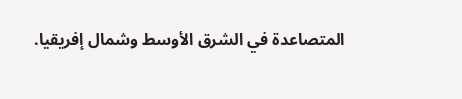المتصاعدة في الشرق الأوسط وشمال إفريقيا.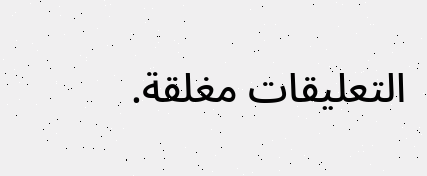التعليقات مغلقة.